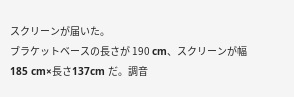スクリーンが届いた。
ブラケットベースの長さが 190 cm、スクリーンが幅 185 cm×長さ137cm だ。調音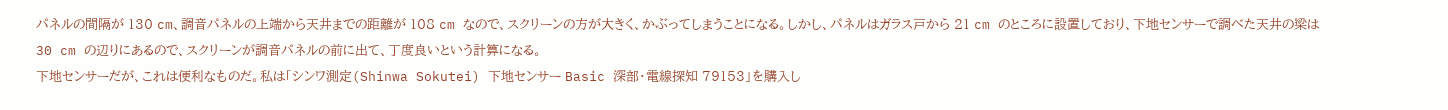パネルの間隔が 130 cm、調音パネルの上端から天井までの距離が 108 cm なので、スクリーンの方が大きく、かぶってしまうことになる。しかし、パネルはガラス戸から 21 cm のところに設置しており、下地センサーで調べた天井の梁は 30 cm の辺りにあるので、スクリーンが調音パネルの前に出て、丁度良いという計算になる。
下地センサーだが、これは便利なものだ。私は「シンワ測定(Shinwa Sokutei) 下地センサー Basic 深部・電線探知 79153」を購入し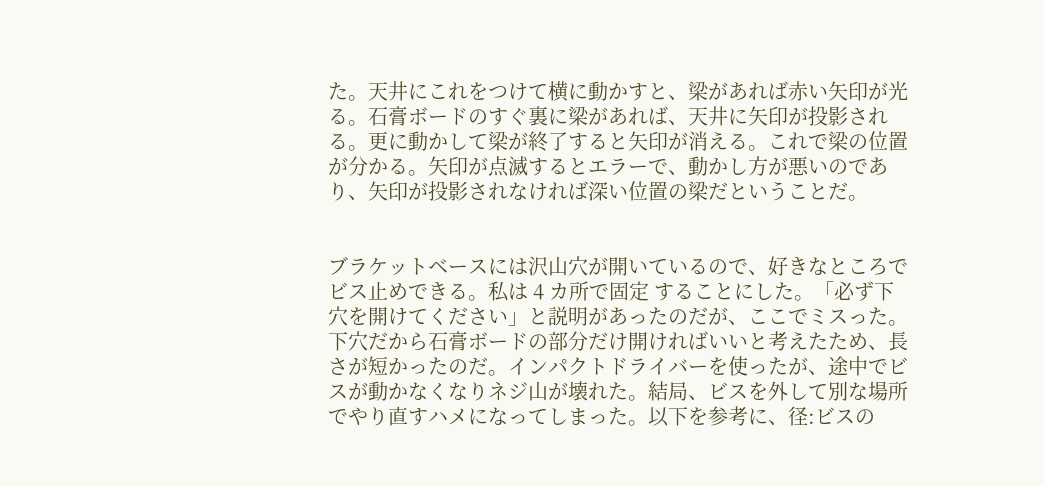た。天井にこれをつけて横に動かすと、梁があれば赤い矢印が光る。石膏ボードのすぐ裏に梁があれば、天井に矢印が投影される。更に動かして梁が終了すると矢印が消える。これで梁の位置が分かる。矢印が点滅するとエラーで、動かし方が悪いのであり、矢印が投影されなければ深い位置の梁だということだ。


ブラケットベースには沢山穴が開いているので、好きなところでビス止めできる。私は 4 カ所で固定 することにした。「必ず下穴を開けてください」と説明があったのだが、ここでミスった。下穴だから石膏ボードの部分だけ開ければいいと考えたため、長さが短かったのだ。インパクトドライバーを使ったが、途中でビスが動かなくなりネジ山が壊れた。結局、ビスを外して別な場所でやり直すハメになってしまった。以下を参考に、径:ビスの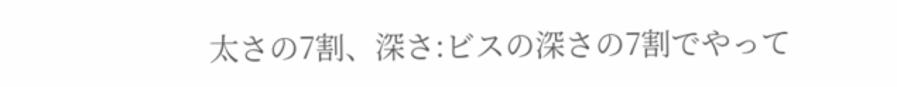太さの7割、深さ:ビスの深さの7割でやって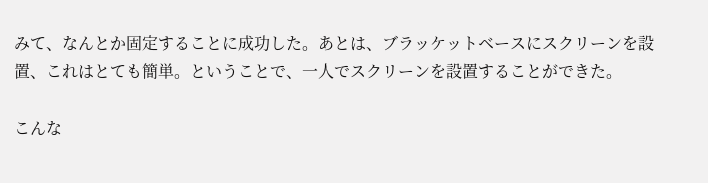みて、なんとか固定することに成功した。あとは、ブラッケットベースにスクリーンを設置、これはとても簡単。ということで、一人でスクリーンを設置することができた。

こんな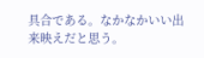具合である。なかなかいい出来映えだと思う。